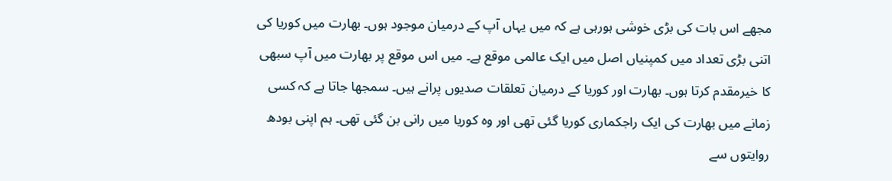مجھے اس بات کی بڑی خوشی ہورہی ہے کہ میں یہاں آپ کے درمیان موجود ہوں۔ بھارت میں کوریا کی اتنی بڑی تعداد میں کمپنیاں اصل میں ایک عالمی موقع ہے۔ میں اس موقع پر بھارت میں آپ سبھی کا خیرمقدم کرتا ہوں۔ بھارت اور کوریا کے درمیان تعلقات صدیوں پرانے ہیں۔ سمجھا جاتا ہے کہ کسی زمانے میں بھارت کی ایک راجکماری کوریا گئی تھی اور وہ کوریا میں رانی بن گئی تھی۔ ہم اپنی بودھ روایتوں سے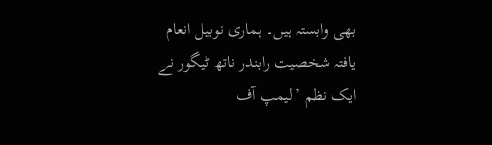بھی وابستہ ہیں۔ ہماری نوبیل انعام یافتہ شخصیت رابندر ناتھ ٹیگور نے ایک نظم ’لیمپ آف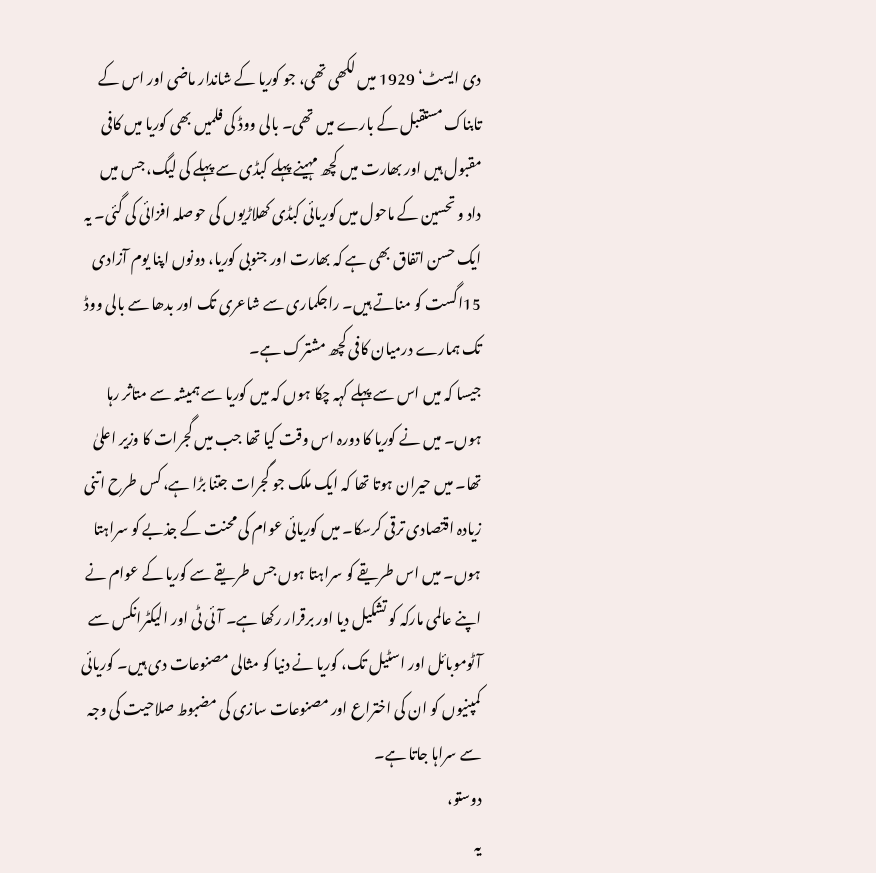دی ایسٹ‘ 1929 میں لکھی تھی، جو کوریا کے شاندار ماضی اور اس کے تابناک مستقبل کے بارے میں تھی۔ بالی ووڈ کی فلمیں بھی کوریا میں کافی مقبول ہیں اور بھارت میں کچھ مہینے پہلے کبڈی سے پہلے کی لیگ، جس میں داد و تحسین کے ماحول میں کوریائی کبڈی کھلاڑیوں کی حوصلہ افزائی کی گئی۔ یہ ایک حسن اتفاق بھی ہے کہ بھارت اور جنوبی کوریا، دونوں اپنا یوم آزادی 15اگست کو مناتے ہیں۔ راجکماری سے شاعری تک اور بدھا سے بالی ووڈ تک ہمارے درمیان کافی کچھ مشترک ہے۔
جیسا کہ میں اس سے پہلے کہہ چکا ہوں کہ میں کوریا سے ہمیشہ سے متاثر رہا ہوں۔ میں نے کوریا کا دورہ اس وقت کیا تھا جب میں گجرات کا وزیر اعلیٰ تھا۔ میں حیران ہوتا تھا کہ ایک ملک جو گجرات جتنا بڑا ہے، کس طرح اتنی زیادہ اقتصادی ترقی کرسکا۔ میں کوریائی عوام کی محنت کے جذبے کو سراہتا ہوں۔ میں اس طریقے کو سراہتا ہوں جس طریقے سے کوریا کے عوام نے اپنے عالمی مارکہ کو تشکیل دیا اور برقرار رکھا ہے۔ آئی ٹی اور الیکٹرانکس سے آٹوموبائل اور اسٹیل تک، کوریا نے دنیا کو مثالی مصنوعات دی ہیں۔ کوریائی کمپنیوں کو ان کی اختراع اور مصنوعات سازی کی مضبوط صلاحیت کی وجہ سے سراہا جاتا ہے۔
دوستو،
یہ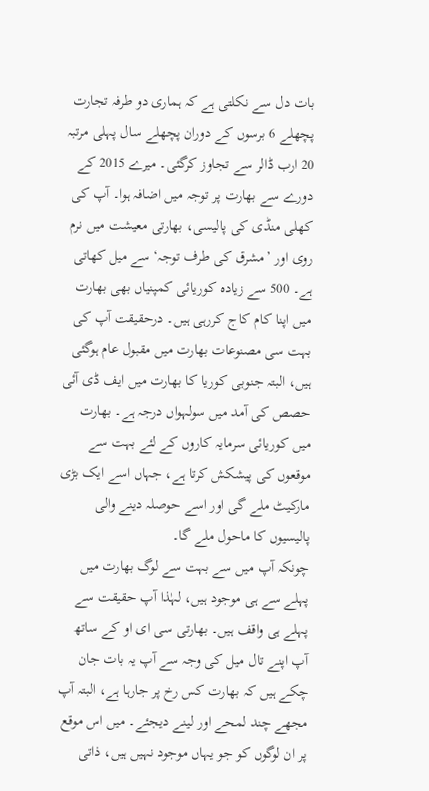بات دل سے نکلتی ہے کہ ہماری دو طرفہ تجارت پچھلے 6 برسوں کے دوران پچھلے سال پہلی مرتبہ 20 ارب ڈالر سے تجاوز کرگئی۔ میرے 2015 کے دورے سے بھارت پر توجہ میں اضافہ ہوا۔ آپ کی کھلی منڈی کی پالیسی، بھارتی معیشت میں نرم روی اور ’مشرق کی طرف توجہ‘ سے میل کھاتی ہے۔ 500 سے زیادہ کوریائی کمپنیاں بھی بھارت میں اپنا کام کاج کررہی ہیں۔ درحقیقت آپ کی بہت سی مصنوعات بھارت میں مقبول عام ہوگئی ہیں، البتہ جنوبی کوریا کا بھارت میں ایف ڈی آئی حصص کی آمد میں سولہواں درجہ ہے۔ بھارت میں کوریائی سرمایہ کاروں کے لئے بہت سے موقعوں کی پیشکش کرتا ہے، جہاں اسے ایک بڑی مارکیٹ ملے گی اور اسے حوصلہ دینے والی پالیسیوں کا ماحول ملے گا۔
چونکہ آپ میں سے بہت سے لوگ بھارت میں پہلے سے ہی موجود ہیں، لہٰذا آپ حقیقت سے پہلے ہی واقف ہیں۔ بھارتی سی ای او کے ساتھ آپ اپنے تال میل کی وجہ سے آپ یہ بات جان چکے ہیں کہ بھارت کس رخ پر جارہا ہے، البتہ آپ مجھے چند لمحے اور لینے دیجئے۔ میں اس موقع پر ان لوگوں کو جو یہاں موجود نہیں ہیں، ذاتی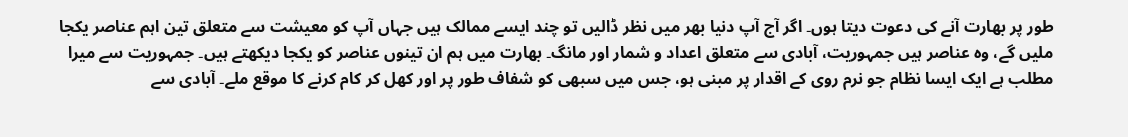طور پر بھارت آنے کی دعوت دیتا ہوں۔ اگر آج آپ دنیا بھر میں نظر ڈالیں تو چند ایسے ممالک ہیں جہاں آپ کو معیشت سے متعلق تین اہم عناصر یکجا ملیں گے، وہ عناصر ہیں جمہوریت، آبادی سے متعلق اعداد و شمار اور مانگ۔ بھارت میں ہم ان تینوں عناصر کو یکجا دیکھتے ہیں۔ جمہوریت سے میرا مطلب ہے ایک ایسا نظام جو نرم روی کے اقدار پر مبنی ہو، جس میں سبھی کو شفاف طور پر اور کھل کر کام کرنے کا موقع ملے۔ آبادی سے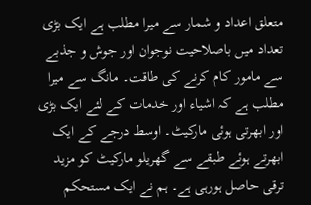متعلق اعداد و شمار سے میرا مطلب ہے ایک بڑی تعداد میں باصلاحیت نوجوان اور جوش و جذبے سے مامور کام کرنے کی طاقت۔ مانگ سے میرا مطلب ہے کہ اشیاء اور خدمات کے لئے ایک بڑی اور ابھرتی ہوئی مارکیٹ۔ اوسط درجے کے ایک ابھرتے ہوئے طبقے سے گھریلو مارکیٹ کو مزید ترقی حاصل ہورہی ہے۔ ہم نے ایک مستحکم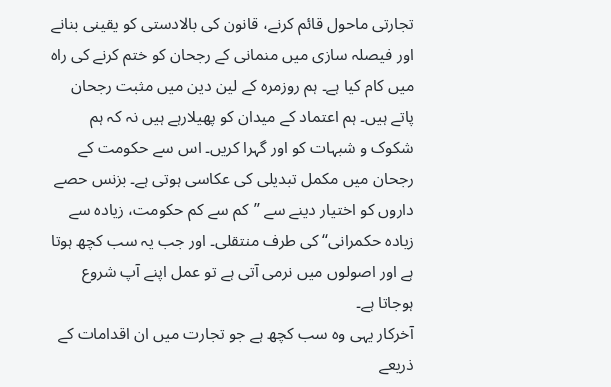تجارتی ماحول قائم کرنے، قانون کی بالادستی کو یقینی بنانے اور فیصلہ سازی میں منمانی کے رجحان کو ختم کرنے کی راہ میں کام کیا ہے۔ ہم روزمرہ کے لین دین میں مثبت رجحان پاتے ہیں۔ ہم اعتماد کے میدان کو پھیلارہے ہیں نہ کہ ہم شکوک و شبہات کو اور گہرا کریں۔ اس سے حکومت کے رجحان میں مکمل تبدیلی کی عکاسی ہوتی ہے۔ بزنس حصے داروں کو اختیار دینے سے ’’کم سے کم حکومت، زیادہ سے زیادہ حکمرانی‘‘ کی طرف منتقلی۔ اور جب یہ سب کچھ ہوتا ہے اور اصولوں میں نرمی آتی ہے تو عمل اپنے آپ شروع ہوجاتا ہے۔
آخرکار یہی وہ سب کچھ ہے جو تجارت میں ان اقدامات کے ذریعے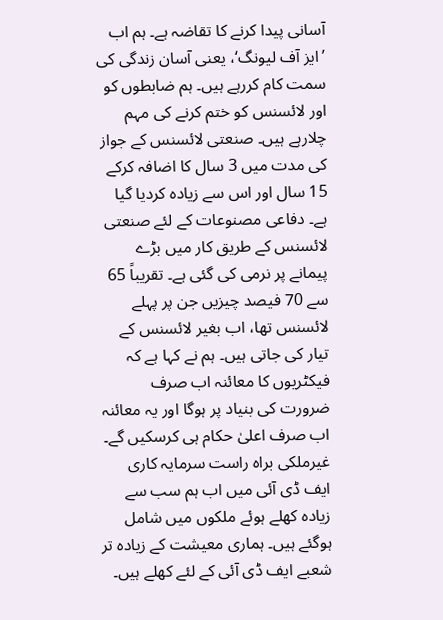آسانی پیدا کرنے کا تقاضہ ہے۔ ہم اب ’ایز آف لیونگ‘، یعنی آسان زندگی کی سمت کام کررہے ہیں۔ ہم ضابطوں کو اور لائسنس کو ختم کرنے کی مہم چلارہے ہیں۔ صنعتی لائسنس کے جواز کی مدت میں 3 سال کا اضافہ کرکے 15 سال اور اس سے زیادہ کردیا گیا ہے۔ دفاعی مصنوعات کے لئے صنعتی لائسنس کے طریق کار میں بڑے پیمانے پر نرمی کی گئی ہے۔ تقریباً 65 سے 70 فیصد چیزیں جن پر پہلے لائسنس تھا، اب بغیر لائسنس کے تیار کی جاتی ہیں۔ ہم نے کہا ہے کہ فیکٹریوں کا معائنہ اب صرف ضرورت کی بنیاد پر ہوگا اور یہ معائنہ اب صرف اعلیٰ حکام ہی کرسکیں گے۔ غیرملکی براہ راست سرمایہ کاری ایف ڈی آئی میں اب ہم سب سے زیادہ کھلے ہوئے ملکوں میں شامل ہوگئے ہیں۔ ہماری معیشت کے زیادہ تر شعبے ایف ڈی آئی کے لئے کھلے ہیں۔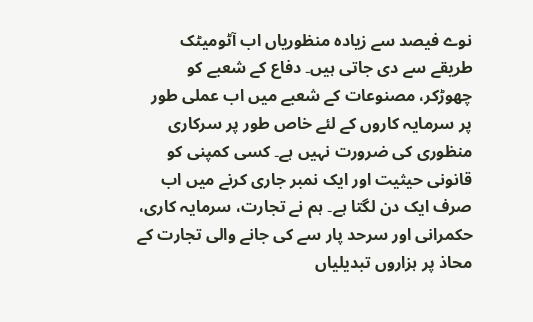نوے فیصد سے زیادہ منظوریاں اب آٹومیٹک طریقے سے دی جاتی ہیں۔ دفاع کے شعبے کو چھوڑکر، مصنوعات کے شعبے میں اب عملی طور پر سرمایہ کاروں کے لئے خاص طور پر سرکاری منظوری کی ضرورت نہیں ہے۔ کسی کمپنی کو قانونی حیثیت اور ایک نمبر جاری کرنے میں اب صرف ایک دن لگتا ہے۔ ہم نے تجارت، سرمایہ کاری، حکمرانی اور سرحد پار سے کی جانے والی تجارت کے محاذ پر ہزاروں تبدیلیاں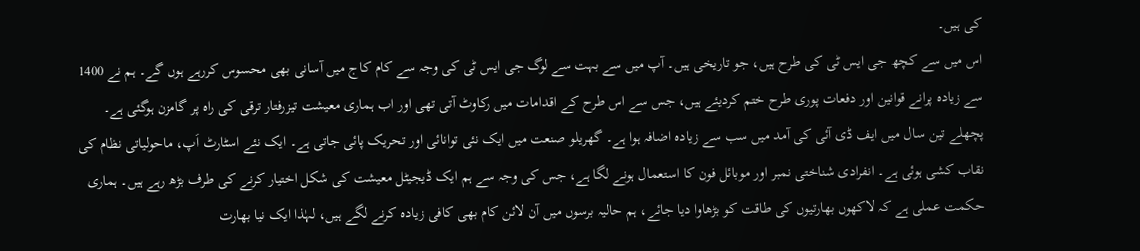کی ہیں۔
اس میں سے کچھ جی ایس ٹی کی طرح ہیں، جو تاریخی ہیں۔ آپ میں سے بہت سے لوگ جی ایس ٹی کی وجہ سے کام کاج میں آسانی بھی محسوس کررہے ہوں گے۔ ہم نے 1400 سے زیادہ پرانے قوانین اور دفعات پوری طرح ختم کردیئے ہیں، جس سے اس طرح کے اقدامات میں رکاوٹ آتی تھی اور اب ہماری معیشت تیزرفتار ترقی کی راہ پر گامزن ہوگئی ہے۔ پچھلے تین سال میں ایف ڈی آئی کی آمد میں سب سے زیادہ اضافہ ہوا ہے۔ گھریلو صنعت میں ایک نئی توانائی اور تحریک پائی جاتی ہے۔ ایک نئے اسٹارٹ اَپ، ماحولیاتی نظام کی نقاب کشی ہوئی ہے۔ انفرادی شناختی نمبر اور موبائل فون کا استعمال ہونے لگا ہے، جس کی وجہ سے ہم ایک ڈیجیٹل معیشت کی شکل اختیار کرنے کی طرف بڑھ رہے ہیں۔ ہماری حکمت عملی ہے کہ لاکھوں بھارتیوں کی طاقت کو بڑھاوا دیا جائے، ہم حالیہ برسوں میں آن لائن کام بھی کافی زیادہ کرنے لگے ہیں، لہٰذا ایک نیا بھارت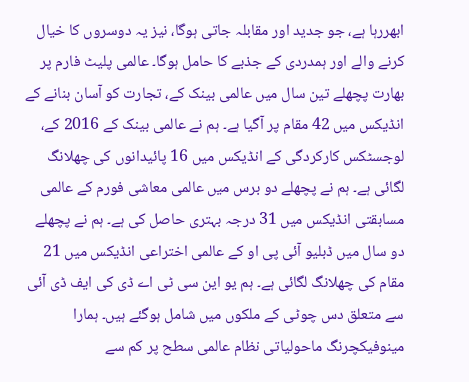ابھررہا ہے، جو جدید اور مقابلہ جاتی ہوگا، نیز یہ دوسروں کا خیال کرنے والے اور ہمدردی کے جذبے کا حامل ہوگا۔ عالمی پلیٹ فارم پر بھارت پچھلے تین سال میں عالمی بینک کے، تجارت کو آسان بنانے کے انڈیکس میں 42 مقام پر آگیا ہے۔ ہم نے عالمی بینک کے 2016 کے، لوجسٹکس کارکردگی کے انڈیکس میں 16 پائیدانوں کی چھلانگ لگائی ہے۔ ہم نے پچھلے دو برس میں عالمی معاشی فورم کے عالمی مسابقتی انڈیکس میں 31 درجہ بہتری حاصل کی ہے۔ ہم نے پچھلے دو سال میں ڈبلیو آئی پی او کے عالمی اختراعی انڈیکس میں 21 مقام کی چھلانگ لگائی ہے۔ ہم یو این سی ٹی اے ڈی کی ایف ڈی آئی سے متعلق دس چوٹی کے ملکوں میں شامل ہوگئے ہیں۔ ہمارا مینوفیکچرنگ ماحولیاتی نظام عالمی سطح پر کم سے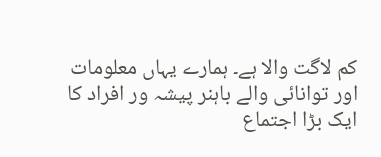کم لاگت والا ہے۔ ہمارے یہاں معلومات اور توانائی والے باہنر پیشہ ور افراد کا ایک بڑا اجتماع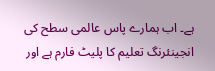ہے۔ اب ہمارے پاس عالمی سطح کی انجینئرنگ تعلیم کا پلیٹ فارم ہے اور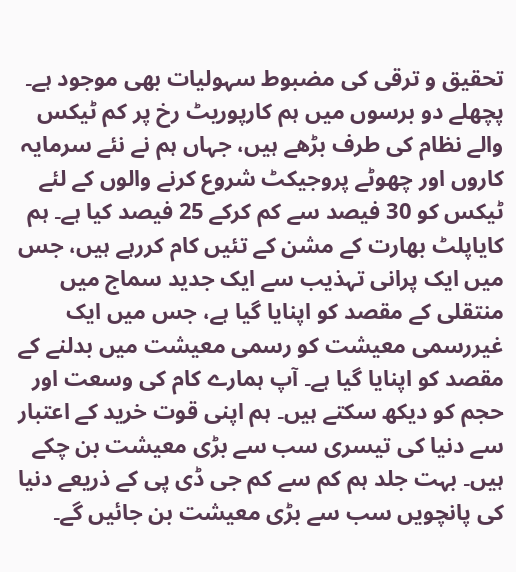تحقیق و ترقی کی مضبوط سہولیات بھی موجود ہے۔ پچھلے دو برسوں میں ہم کارپوریٹ رخ پر کم ٹیکس والے نظام کی طرف بڑھے ہیں، جہاں ہم نے نئے سرمایہ کاروں اور چھوٹے پروجیکٹ شروع کرنے والوں کے لئے ٹیکس کو 30 فیصد سے کم کرکے 25 فیصد کیا ہے۔ ہم کایاپلٹ بھارت کے مشن کے تئیں کام کررہے ہیں، جس میں ایک پرانی تہذیب سے ایک جدید سماج میں منتقلی کے مقصد کو اپنایا گیا ہے، جس میں ایک غیررسمی معیشت کو رسمی معیشت میں بدلنے کے مقصد کو اپنایا گیا ہے۔ آپ ہمارے کام کی وسعت اور حجم کو دیکھ سکتے ہیں۔ ہم اپنی قوت خرید کے اعتبار سے دنیا کی تیسری سب سے بڑی معیشت بن چکے ہیں۔ بہت جلد ہم کم سے کم جی ڈی پی کے ذریعے دنیا کی پانچویں سب سے بڑی معیشت بن جائیں گے۔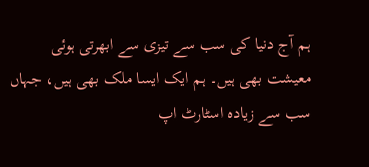ہم آج دنیا کی سب سے تیزی سے ابھرتی ہوئی معیشت بھی ہیں۔ ہم ایک ایسا ملک بھی ہیں، جہاں سب سے زیادہ اسٹارٹ اپ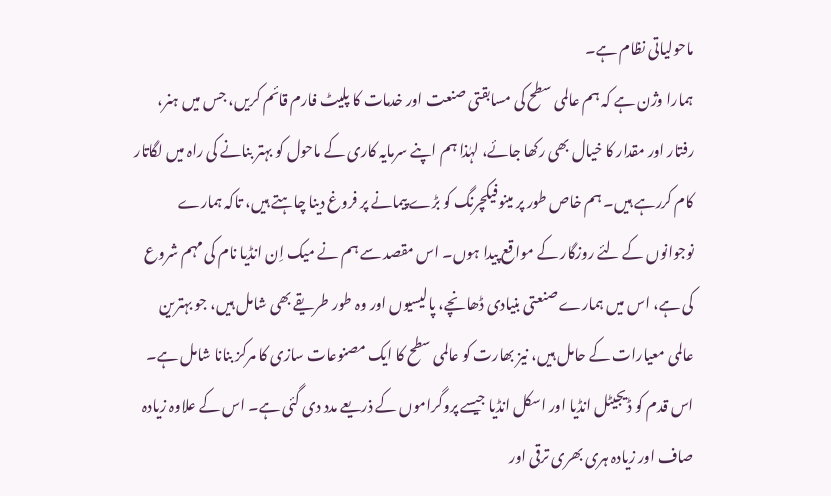ماحولیاتی نظام ہے۔
ہمارا وژن ہے کہ ہم عالمی سطح کی مسابقتی صنعت اور خدمات کا پلیٹ فارم قائم کریں، جس میں ہنر، رفتار اور مقدار کا خیال بھی رکھا جائے، لہٰذا ہم اپنے سرمایہ کاری کے ماحول کو بہتر بنانے کی راہ میں لگاتار کام کررہے ہیں۔ ہم خاص طور پر مینوفیکچرنگ کو بڑے پیمانے پر فروغ دینا چاہتے ہیں، تاکہ ہمارے نوجوانوں کے لئے روزگار کے مواقع پیدا ہوں۔ اس مقصد سے ہم نے میک اِن انڈیا نام کی مہم شروع کی ہے، اس میں ہمارے صنعتی بنیادی ڈھانچے، پالیسیوں اور وہ طور طریقے بھی شامل ہیں، جو بہترین عالمی معیارات کے حامل ہیں، نیز بھارت کو عالمی سطح کا ایک مصنوعات سازی کا مرکز بنانا شامل ہے۔ اس قدم کو ڈیجیٹل انڈیا اور اسکل انڈیا جیسے پروگراموں کے ذریعے مدد دی گئی ہے۔ اس کے علاوہ زیادہ صاف اور زیادہ ہری بھری ترقی اور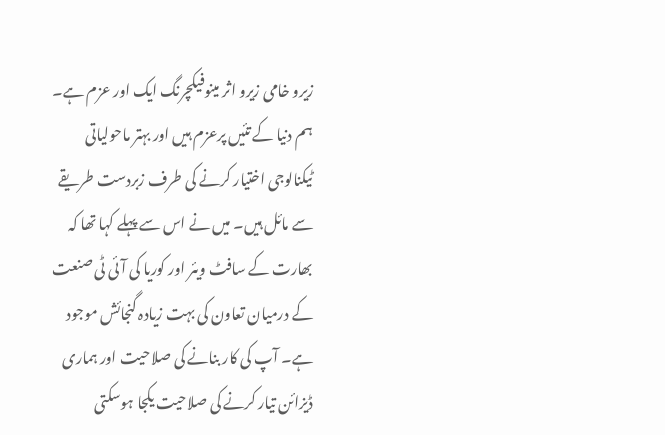زیرو خامی زیرو اثر مینوفیکچرنگ ایک اور عزم ہے۔
ہم دنیا کے تئیں پرعزم ہیں اور بہتر ماحولیاتی ٹیکنالوجی اختیار کرنے کی طرف زبردست طریقے سے مائل ہیں۔ میں نے اس سے پہلے کہا تھا کہ بھارت کے سافٹ ویئر اور کوریا کی آئی ٹی صنعت کے درمیان تعاون کی بہت زیادہ گنجائش موجود ہے۔ آپ کی کار بنانے کی صلاحیت اور ہماری ڈیزائن تیار کرنے کی صلاحیت یکجا ہوسکتی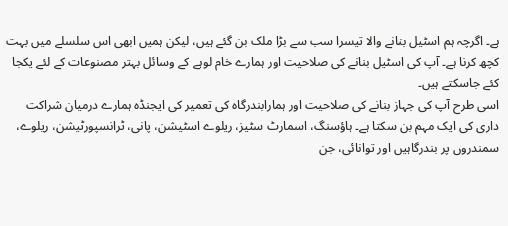ہے۔ اگرچہ ہم اسٹیل بنانے والا تیسرا سب سے بڑا ملک بن گئے ہیں، لیکن ہمیں ابھی اس سلسلے میں بہت کچھ کرنا ہے۔ آپ کی اسٹیل بنانے کی صلاحیت اور ہمارے خام لوہے کے وسائل بہتر مصنوعات کے لئے یکجا کئے جاسکتے ہیں۔
اسی طرح آپ کی جہاز بنانے کی صلاحیت اور ہمارابندرگاہ کی تعمیر کی ایجنڈہ ہمارے درمیان شراکت داری کی ایک مہم بن سکتا ہے۔ ہاؤسنگ، اسمارٹ سٹیز، ریلوے اسٹیشن، پانی، ٹرانسپورٹیشن، ریلوے، سمندروں پر بندرگاہیں اور توانائی، جن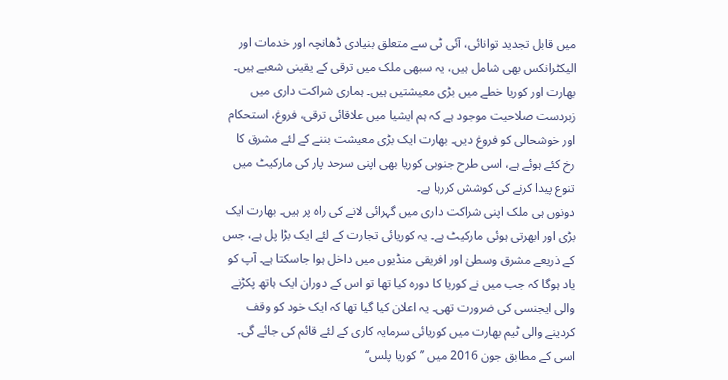میں قابل تجدید توانائی، آئی ٹی سے متعلق بنیادی ڈھانچہ اور خدمات اور الیکٹرانکس بھی شامل ہیں، یہ سبھی ملک میں ترقی کے یقینی شعبے ہیں۔ بھارت اور کوریا خطے میں بڑی معیشتیں ہیں۔ ہماری شراکت داری میں زبردست صلاحیت موجود ہے کہ ہم ایشیا میں علاقائی ترقی، فروغ، استحکام اور خوشحالی کو فروغ دیں۔ بھارت ایک بڑی معیشت بننے کے لئے مشرق کا رخ کئے ہوئے ہے، اسی طرح جنوبی کوریا بھی اپنی سرحد پار کی مارکیٹ میں تنوع پیدا کرنے کی کوشش کررہا ہے۔
دونوں ہی ملک اپنی شراکت داری میں گہرائی لانے کی راہ پر ہیں۔ بھارت ایک بڑی اور ابھرتی ہوئی مارکیٹ ہے۔ یہ کوریائی تجارت کے لئے ایک بڑا پل ہے، جس کے ذریعے مشرق وسطیٰ اور افریقی منڈیوں میں داخل ہوا جاسکتا ہے۔ آپ کو یاد ہوگا کہ جب میں نے کوریا کا دورہ کیا تھا تو اس کے دوران ایک ہاتھ پکڑنے والی ایجنسی کی ضرورت تھی۔ یہ اعلان کیا گیا تھا کہ ایک خود کو وقف کردینے والی ٹیم بھارت میں کوریائی سرمایہ کاری کے لئے قائم کی جائے گی۔ اسی کے مطابق جون 2016 میں ’’کوریا پلس‘‘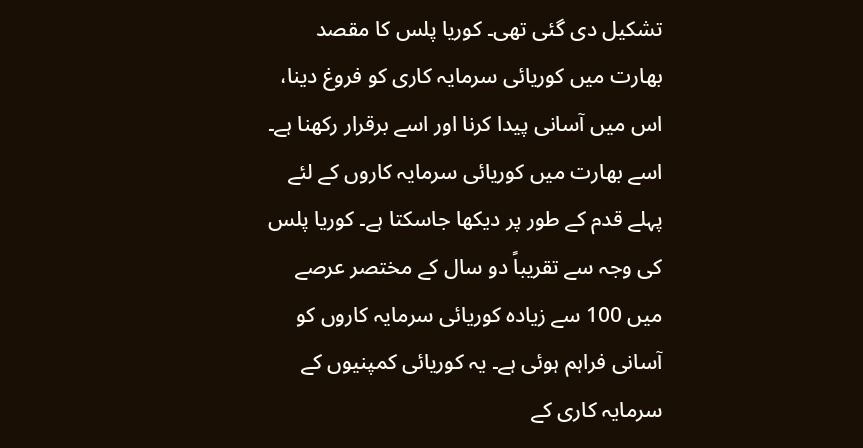تشکیل دی گئی تھی۔ کوریا پلس کا مقصد بھارت میں کوریائی سرمایہ کاری کو فروغ دینا، اس میں آسانی پیدا کرنا اور اسے برقرار رکھنا ہے۔ اسے بھارت میں کوریائی سرمایہ کاروں کے لئے پہلے قدم کے طور پر دیکھا جاسکتا ہے۔ کوریا پلس کی وجہ سے تقریباً دو سال کے مختصر عرصے میں 100 سے زیادہ کوریائی سرمایہ کاروں کو آسانی فراہم ہوئی ہے۔ یہ کوریائی کمپنیوں کے سرمایہ کاری کے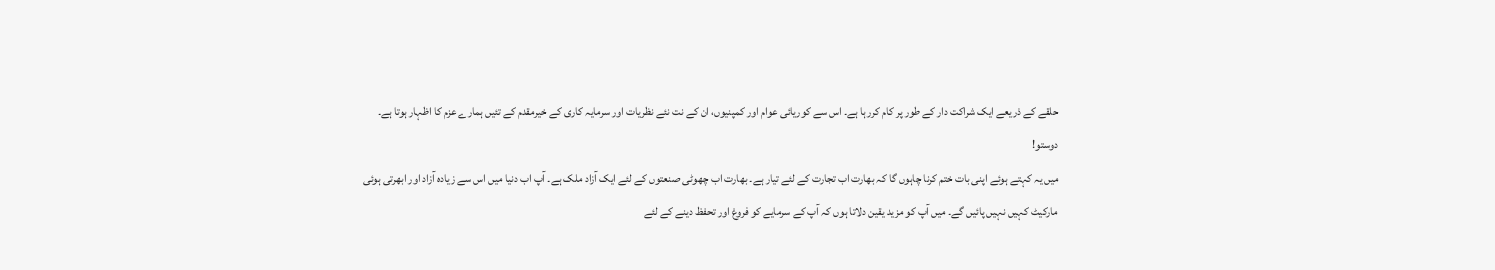حلقے کے ذریعے ایک شراکت دار کے طور پر کام کررہا ہے۔ اس سے کوریائی عوام اور کمپنیوں، ان کے نت نئے نظریات اور سرمایہ کاری کے خیرمقدم کے تئیں ہمارے عزم کا اظہار ہوتا ہے۔
دوستو!
میں یہ کہتے ہوئے اپنی بات ختم کرنا چاہوں گا کہ بھارت اب تجارت کے لئے تیار ہے۔ بھارت اب چھوٹی صنعتوں کے لئے ایک آزاد ملک ہے۔ آپ اب دنیا میں اس سے زیادہ آزاد اور ابھرتی ہوئی مارکیٹ کہیں نہیں پائیں گے۔ میں آپ کو مزید یقین دلاتا ہوں کہ آپ کے سرمایے کو فروغ اور تحفظ دینے کے لئے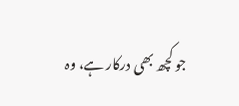جو کچھ بھی درکار ہے، وہ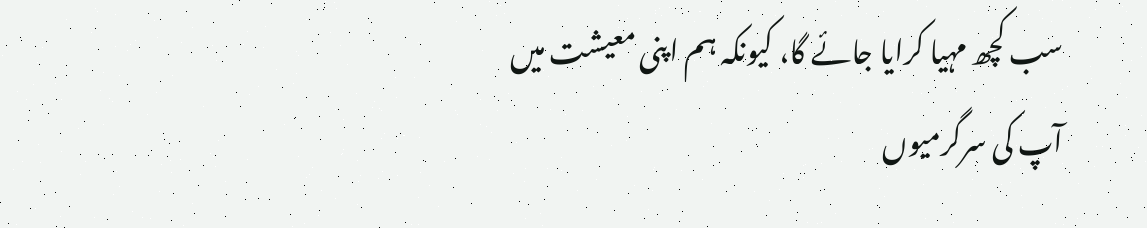سب کچھ مہیا کرایا جائے گا، کیونکہ ہم اپنی معیشت میں آپ کی سرگرمیوں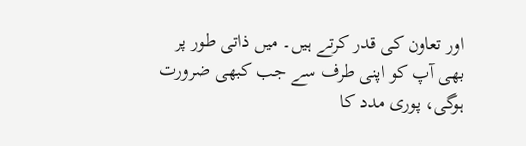اور تعاون کی قدر کرتے ہیں۔ میں ذاتی طور پر بھی آپ کو اپنی طرف سے جب کبھی ضرورت ہوگی، پوری مدد کا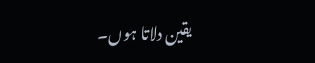یقین دلاتا ہوں۔